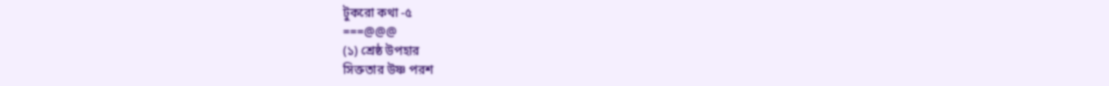টুকরো কথা -৫
===@@@
(১) শ্রেষ্ঠ উপহার
সিক্ততার উষ্ণ পরশ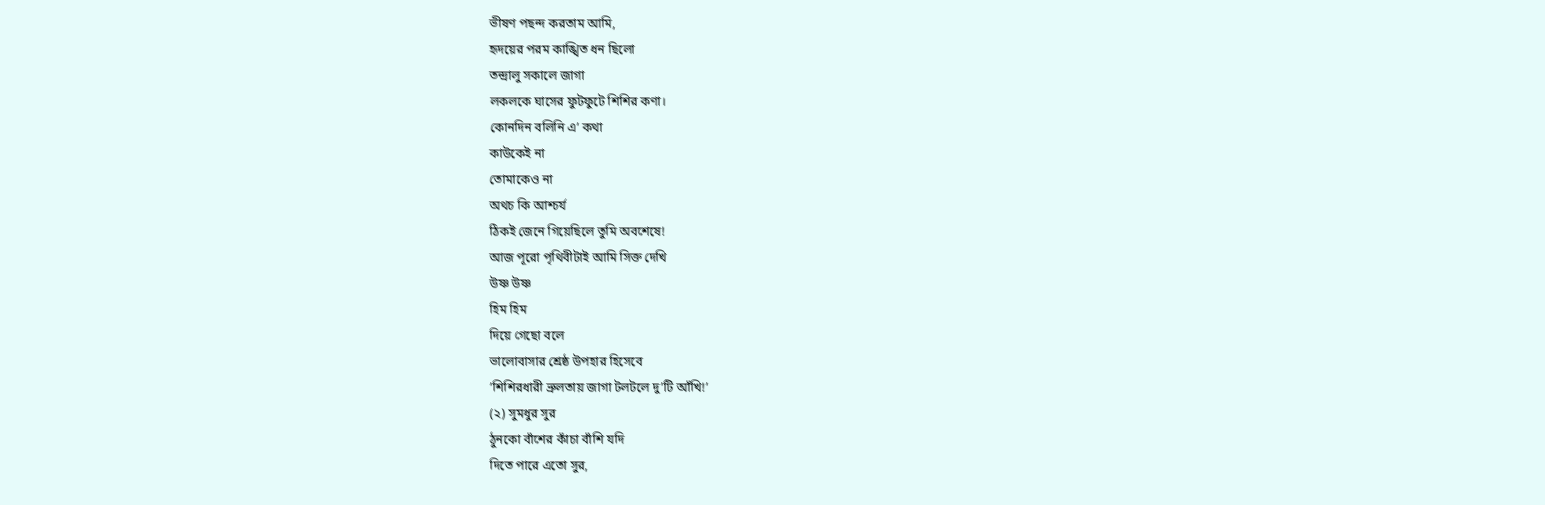ভীষণ পছন্দ করতাম আমি,
হৃদয়ের পরম কাঙ্খিত ধন ছিলো
তন্দ্রালু সকালে জাগা
লকলকে ঘাসের ফুটফুটে শিশির কণা।
কোনদিন বলিনি এ’ কথা
কাউকেই না
তোমাকেও না
অথচ কি আশ্চর্য
ঠিকই জেনে গিয়েছিলে তুমি অবশেষে!
আজ পূরো পৃথিবীটাই আমি সিক্ত দেখি
উষ্ণ উষ্ণ
হিম হিম
দিয়ে গেছো বলে
ভালোবাসার শ্রেষ্ঠ উপহার হিসেবে
’শিশিরধারী ভ্রুলতায় জাগা টলটলে দু’টি আঁখি!’
(২) সুমধুর সুর
ঠুনকো বাঁশের কাঁচা বাঁশি যদি
দিতে পারে এতো সুর,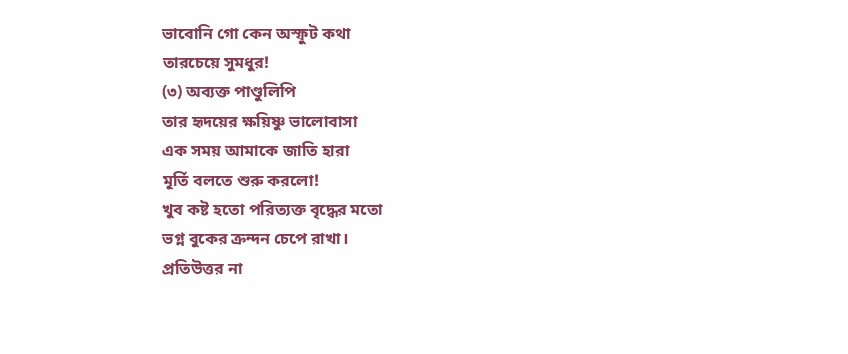ভাবোনি গো কেন অস্ফুট কথা
তারচেয়ে সুমধুর!
(৩) অব্যক্ত পাণ্ডুলিপি
তার হৃদয়ের ক্ষয়িষ্ণু ভালোবাসা
এক সময় আমাকে জাতি হারা
মূর্তি বলতে শুরু করলো!
খুব কষ্ট হতো পরিত্যক্ত বৃদ্ধের মতো
ভগ্ন বুকের ক্রন্দন চেপে রাখা।
প্রতিউত্তর না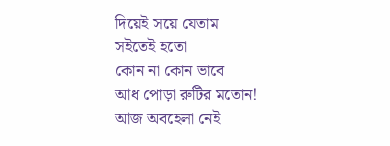দিয়েই সয়ে যেতাম
সইতেই হতো
কোন না কোন ভাবে
আধ পোড়া রুটির মতোন!
আজ অবহেলা নেই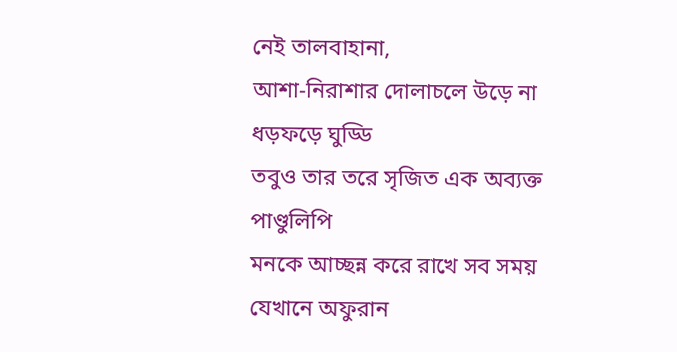নেই তালবাহানা,
আশা-নিরাশার দোলাচলে উড়ে না
ধড়ফড়ে ঘুড্ডি
তবুও তার তরে সৃজিত এক অব্যক্ত পাণ্ডুলিপি
মনকে আচ্ছন্ন করে রাখে সব সময়
যেখানে অফুরান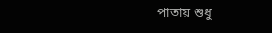পাতায় শুধু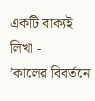একটি বাক্যই লিখা -
’কালের বিবর্তনে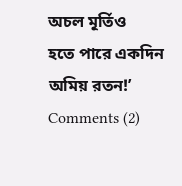অচল মূর্তিও
হতে পারে একদিন অমিয় রতন!’
Comments (2)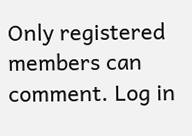Only registered members can comment. Log in